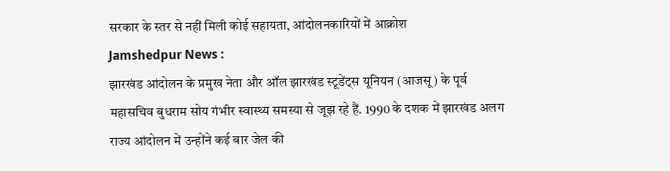सरकार के स्तर से नहीं मिली कोई सहायता, आंदोलनकारियों में आक्रोश
Jamshedpur News :
झारखंड आंदोलन के प्रमुख नेता और ऑल झारखंड स्टूडेंट्स यूनियन (आजसू) के पूर्व महासचिव बुधराम सोय गंभीर स्वास्थ्य समस्या से जूझ रहे हैं. 1990 के दशक में झारखंड अलग राज्य आंदोलन में उन्होंने कई बार जेल की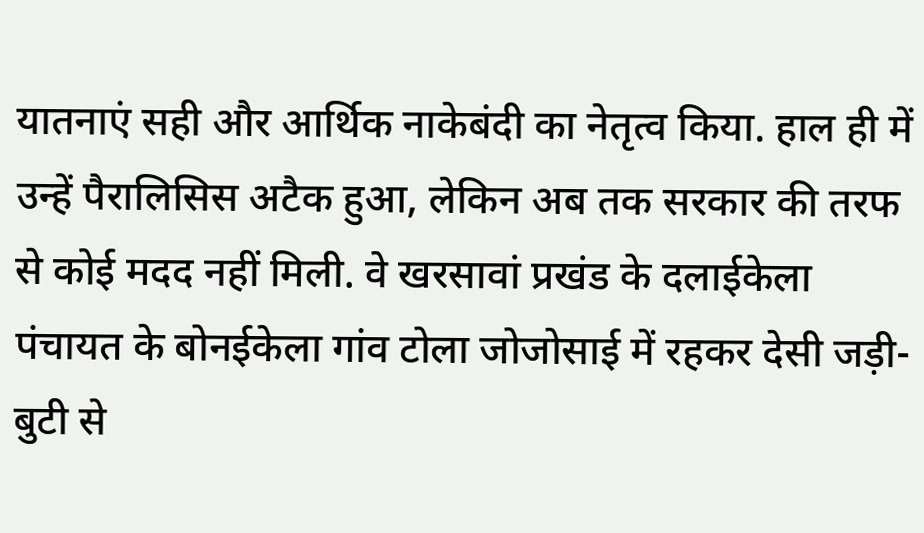यातनाएं सही और आर्थिक नाकेबंदी का नेतृत्व किया. हाल ही में उन्हें पैरालिसिस अटैक हुआ, लेकिन अब तक सरकार की तरफ से कोई मदद नहीं मिली. वे खरसावां प्रखंड के दलाईकेला पंचायत के बोनईकेला गांव टोला जोजोसाई में रहकर देसी जड़ी-बुटी से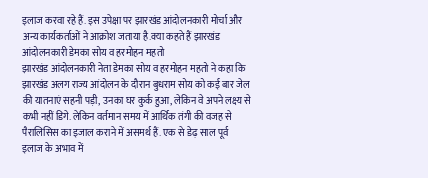इलाज करवा रहे हैं. इस उपेक्षा पर झारखंड आंदोलनकारी मोर्चा और अन्य कार्यकर्ताओं ने आक्रोश जताया है.क्या कहते हैं झारखंड आंदोलनकारी डेमका सोय व हरमोहन महतो
झारखंड आंदोलनकारी नेता डेमका सोय व हरमोहन महतो ने कहा कि झारखंड अलग राज्य आंदोलन के दौरान बुधराम सोय को कई बार जेल की यातनाएं सहनी पड़ी, उनका घर कुर्क हुआ, लेकिन वे अपने लक्ष्य से कभी नहीं डिगे. लेकिन वर्तमान समय में आर्थिक तंगी की वजह से पैरालिसिस का इजाल कराने में असमर्थ हैं. एक से डेढ़ साल पूर्व इलाज के अभाव में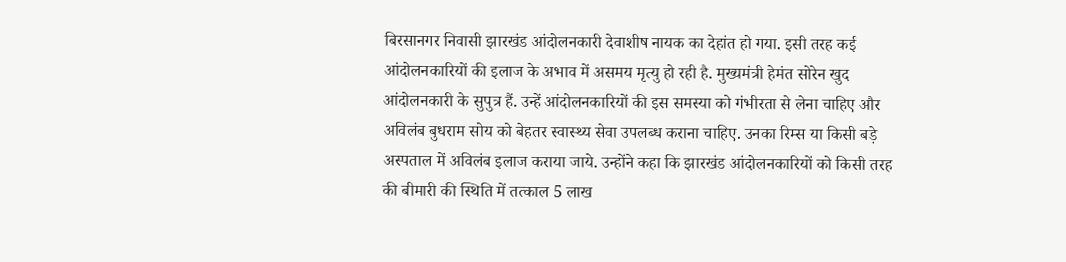बिरसानगर निवासी झारखंड आंदोलनकारी देवाशीष नायक का देहांत हो गया. इसी तरह कई आंदोलनकारियों की इलाज के अभाव में असमय मृत्यु हो रही है. मुख्यमंत्री हेमंत सोरेन खुद आंदोलनकारी के सुपुत्र हैं. उन्हें आंदोलनकारियों की इस समस्या को गंभीरता से लेना चाहिए और अविलंब बुधराम सोय को बेहतर स्वास्थ्य सेवा उपलब्ध कराना चाहिए. उनका रिम्स या किसी बड़े अस्पताल में अविलंब इलाज कराया जाये. उन्होंने कहा कि झारखंड आंदोलनकारियों को किसी तरह की बीमारी की स्थिति में तत्काल 5 लाख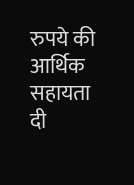रुपये की आर्थिक सहायता दी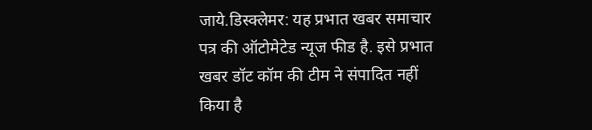जाये.डिस्क्लेमर: यह प्रभात खबर समाचार पत्र की ऑटोमेटेड न्यूज फीड है. इसे प्रभात खबर डॉट कॉम की टीम ने संपादित नहीं किया है